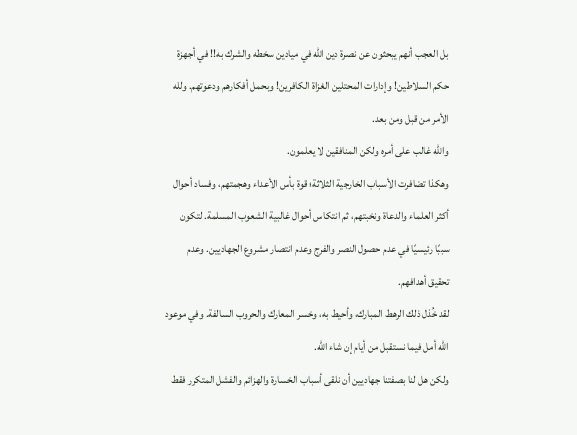بل العجب أنهم يبحثون عن نصرة دين الله في ميادين سخطه والشرك به!! في أجهزة حكم السلاطين! وإدارات المحتلين الغزاة الكافرين! وبحمل أفكارهم ودعوتهم. ولله الأمر من قبل ومن بعد.
والله غالب على أمره ولكن المنافقين لا يعلمون.
وهكذا تضافرت الأسباب الخارجية الثلاثة؛ قوة بأس الأعداء وهجمتهم، وفساد أحوال أكثر العلماء والدعاة ونخبتهم، ثم انتكاس أحوال غالبية الشعوب المسلمة. لتكون سببًا رئيسيًا في عدم حصول النصر والفرج وعدم انتصار مشروع الجهاديين. وعدم تحقيق أهدافهم.
لقد خُذل ذلك الرهط المبارك، وأحيط به، وخسر المعارك والحروب السالفة. وفي موعود الله أمل فيما نستقبل من أيام إن شاء الله.
ولكن هل لنا بصفتنا جهاديين أن نلقى أسباب الخسارة والهزائم والفشل المتكرر فقط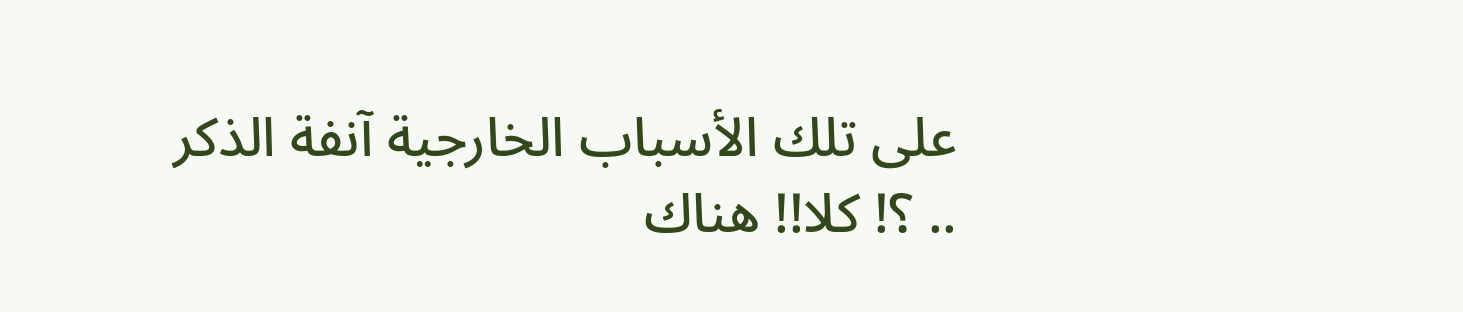على تلك الأسباب الخارجية آنفة الذكر .. ؟! كلا!! هناك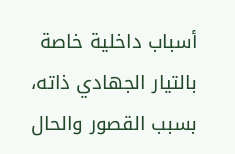أسباب داخلية خاصة بالتيار الجهادي ذاته، بسبب القصور والحال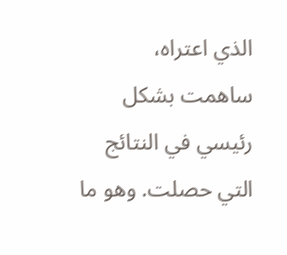الذي اعتراه، ساهمت بشكل رئيسي في النتائج التي حصلت. وهو ما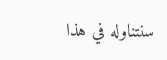سنتناوله في هذا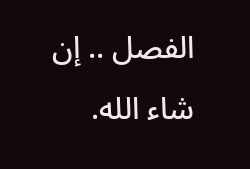الفصل .. إن شاء الله.